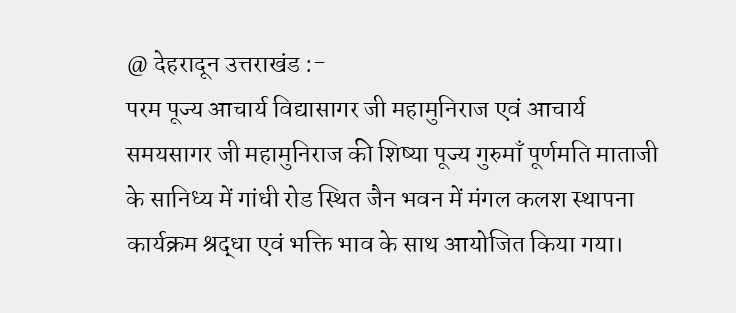@ देहरादून उत्तराखंड :-
परम पूज्य आचार्य विद्यासागर जी महामुनिराज एवं आचार्य समयसागर जी महामुनिराज की शिष्या पूज्य गुरुमाँ पूर्णमति माताजी के सानिध्य में गांधी रोड स्थित जैन भवन में मंगल कलश स्थापना कार्यक्रम श्रद्धा एवं भक्ति भाव के साथ आयोजित किया गया।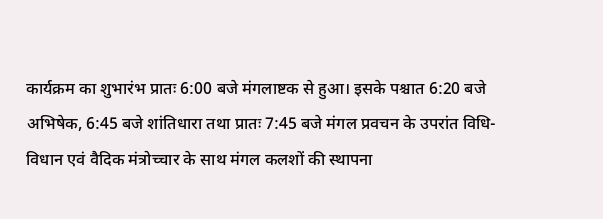कार्यक्रम का शुभारंभ प्रातः 6:00 बजे मंगलाष्टक से हुआ। इसके पश्चात 6:20 बजे अभिषेक, 6:45 बजे शांतिधारा तथा प्रातः 7:45 बजे मंगल प्रवचन के उपरांत विधि-विधान एवं वैदिक मंत्रोच्चार के साथ मंगल कलशों की स्थापना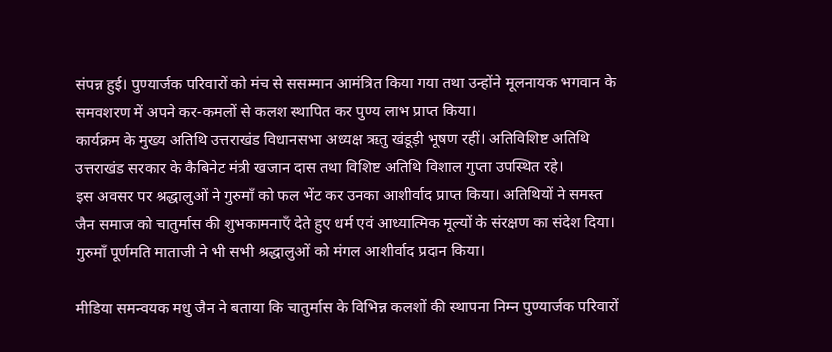संपन्न हुई। पुण्यार्जक परिवारों को मंच से ससम्मान आमंत्रित किया गया तथा उन्होंने मूलनायक भगवान के समवशरण में अपने कर-कमलों से कलश स्थापित कर पुण्य लाभ प्राप्त किया।
कार्यक्रम के मुख्य अतिथि उत्तराखंड विधानसभा अध्यक्ष ऋतु खंडूड़ी भूषण रहीं। अतिविशिष्ट अतिथि उत्तराखंड सरकार के कैबिनेट मंत्री खजान दास तथा विशिष्ट अतिथि विशाल गुप्ता उपस्थित रहे।
इस अवसर पर श्रद्धालुओं ने गुरुमाँ को फल भेंट कर उनका आशीर्वाद प्राप्त किया। अतिथियों ने समस्त जैन समाज को चातुर्मास की शुभकामनाएँ देते हुए धर्म एवं आध्यात्मिक मूल्यों के संरक्षण का संदेश दिया। गुरुमाँ पूर्णमति माताजी ने भी सभी श्रद्धालुओं को मंगल आशीर्वाद प्रदान किया।

मीडिया समन्वयक मधु जैन ने बताया कि चातुर्मास के विभिन्न कलशों की स्थापना निम्न पुण्यार्जक परिवारों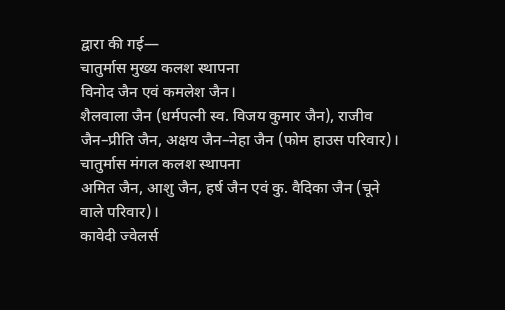द्वारा की गई—
चातुर्मास मुख्य कलश स्थापना
विनोद जैन एवं कमलेश जैन।
शैलवाला जैन (धर्मपत्नी स्व. विजय कुमार जैन), राजीव जैन–प्रीति जैन, अक्षय जैन–नेहा जैन (फोम हाउस परिवार)।
चातुर्मास मंगल कलश स्थापना
अमित जैन, आशु जैन, हर्ष जैन एवं कु. वैदिका जैन (चूने वाले परिवार)।
कावेदी ज्वेलर्स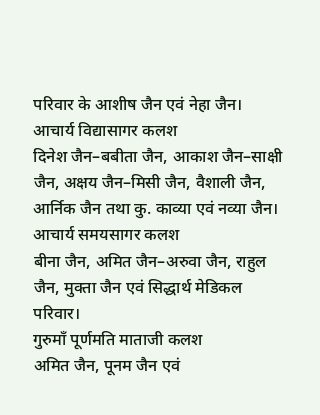परिवार के आशीष जैन एवं नेहा जैन।
आचार्य विद्यासागर कलश
दिनेश जैन–बबीता जैन, आकाश जैन–साक्षी जैन, अक्षय जैन–मिसी जैन, वैशाली जैन, आर्निक जैन तथा कु. काव्या एवं नव्या जैन।
आचार्य समयसागर कलश
बीना जैन, अमित जैन–अरुवा जैन, राहुल जैन, मुक्ता जैन एवं सिद्धार्थ मेडिकल परिवार।
गुरुमाँ पूर्णमति माताजी कलश
अमित जैन, पूनम जैन एवं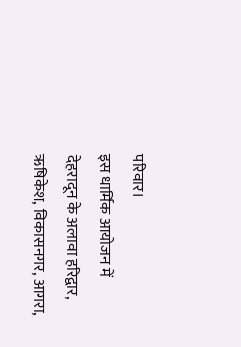परिवार।
इस धार्मिक आयोजन में देहरादून के अलावा हरिद्वार, ऋषिकेश, विकासनगर, आगरा,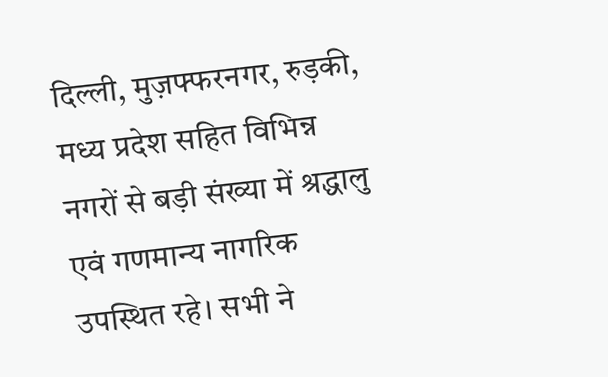दिल्ली, मुज़फ्फरनगर, रुड़की, मध्य प्रदेश सहित विभिन्न नगरों से बड़ी संख्या में श्रद्धालु एवं गणमान्य नागरिक उपस्थित रहे। सभी ने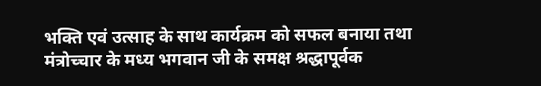भक्ति एवं उत्साह के साथ कार्यक्रम को सफल बनाया तथा मंत्रोच्चार के मध्य भगवान जी के समक्ष श्रद्धापूर्वक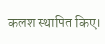कलश स्थापित किए।